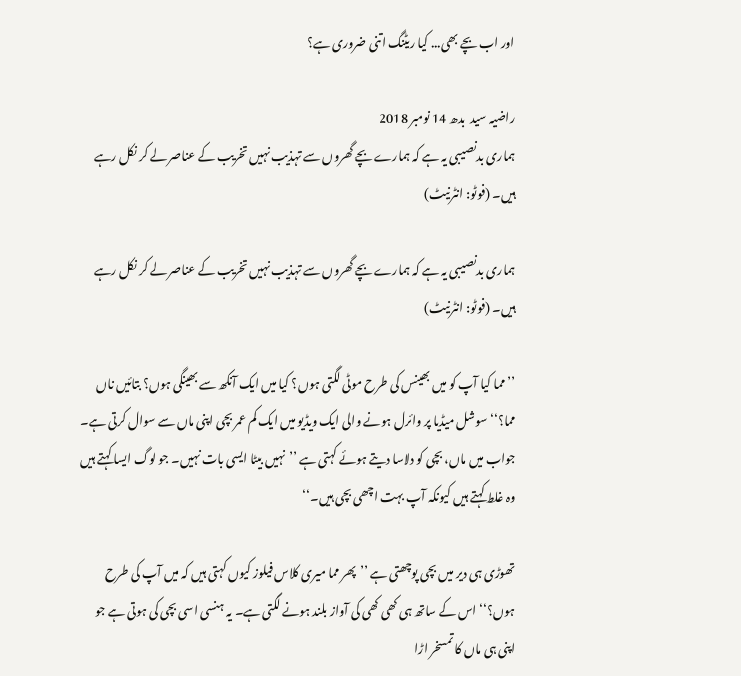اور اب بچے بھی... کیا ریٹنگ اتنی ضروری ہے؟

راضیہ سید  بدھ 14 نومبر 2018
ہماری بدنصیبی یہ ہے کہ ہمارے بچے گھروں سے تہذیب نہیں تخریب کے عناصر لے کر نکل رہے ہیں۔ (فوٹو: انٹرنیٹ)

ہماری بدنصیبی یہ ہے کہ ہمارے بچے گھروں سے تہذیب نہیں تخریب کے عناصر لے کر نکل رہے ہیں۔ (فوٹو: انٹرنیٹ)

’’مما کیا آپ کو میں بھینس کی طرح موٹی لگتی ہوں؟ کیا میں ایک آنکھ سے بھینگی ہوں؟ بتائیں ناں مما؟‘‘ سوشل میڈیا پر وائرل ہونے والی ایک ویڈیو میں ایک کم عمر بچی اپنی ماں سے سوال کرتی ہے۔ جواب میں ماں، بچی کو دلاسا دیتے ہوئے کہتی ہے ’’نہیں بیٹا ایسی بات نہیں۔ جو لوگ ایسا کہتے ہیں وہ غلط کہتے ہیں کیونکہ آپ بہت اچھی بچی ہیں۔‘‘

تھوڑی ہی دیر میں بچی پوچھتی ہے ’’پھر مما میری کلاس فیلوز کیوں کہتی ہیں کہ میں آپ کی طرح ہوں؟‘‘ اس کے ساتھ ہی کھی کھی کی آواز بلند ہونے لگتی ہے۔ یہ ہنسی اسی بچی کی ہوتی ہے جو اپنی ہی ماں کا تمسخر اڑا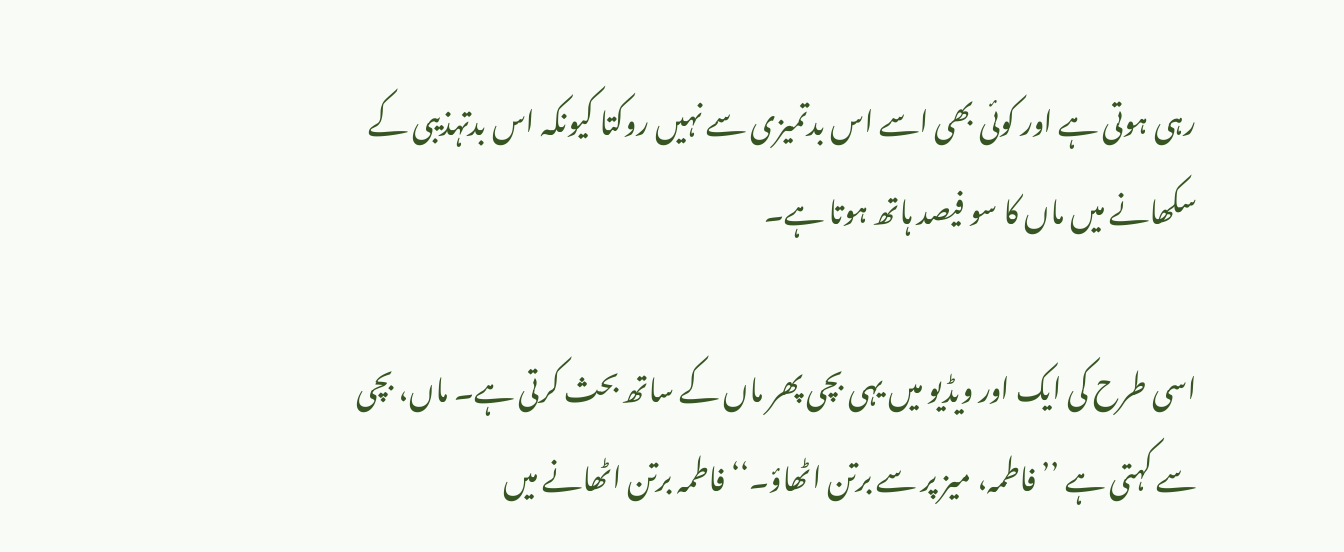رہی ہوتی ہے اور کوئی بھی اسے اس بدتمیزی سے نہیں روکتا کیونکہ اس بدتہذیبی کے سکھانے میں ماں کا سو فیصد ہاتھ ہوتا ہے۔

اسی طرح کی ایک اور ویڈیو میں یہی بچی پھر ماں کے ساتھ بحث کرتی ہے۔ ماں، بچی سے کہتی ہے ’’فاطمہ، میز پر سے برتن اٹھاؤ۔‘‘ فاطمہ برتن اٹھانے میں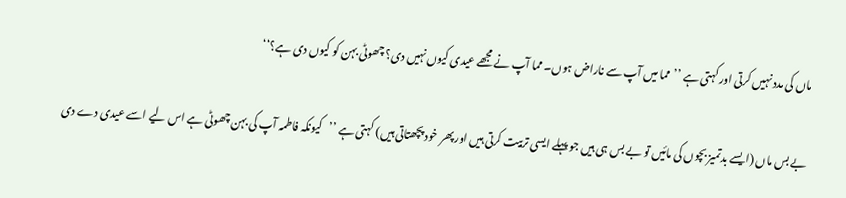ماں کی مدد نہیں کرتی اور کہتی ہے ’’مما میں آپ سے ناراض ہوں۔ مما آپ نے مجھے عیدی کیوں نہیں دی؟ چھوٹی بہن کو کیوں دی ہے؟‘‘

بے بس ماں (ایسے بدتمیز بچوں کی مائیں تو بے بس ہی ہیں جو پہلے ایسی تربیت کرتی ہیں اور پھر خود پچھتاتی ہیں) کہتی ہے ’’کیونکہ فاطمہ آپ کی بہن چھوٹی ہے اس لیے اسے عیدی دے دی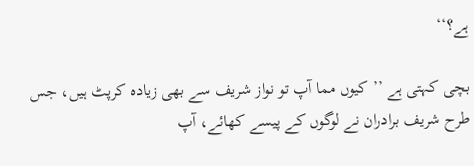ہے؟‘‘

بچی کہتی ہے ’’کیوں مما آپ تو نواز شریف سے بھی زیادہ کرپٹ ہیں، جس طرح شریف برادران نے لوگوں کے پیسے کھائے، آپ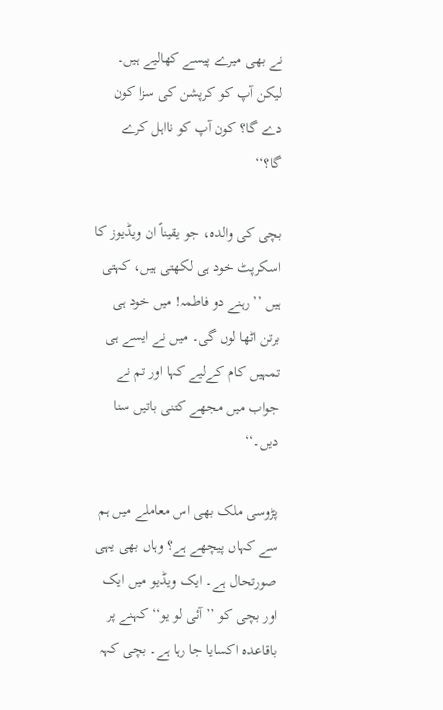نے بھی میرے پیسے کھالیے ہیں۔ لیکن آپ کو کرپشن کی سزا کون دے گا؟ کون آپ کو نااہل کرے گا؟‘‘

بچی کی والدہ، جو یقیناً ان ویڈیوز کا اسکرپٹ خود ہی لکھتی ہیں، کہتی ہیں ’’رہنے دو فاطمہ! میں خود ہی برتن اٹھا لوں گی۔ میں نے ایسے ہی تمہیں کام کےلیے کہا اور تم نے جواب میں مجھے کتنی باتیں سنا دیں۔‘‘

پڑوسی ملک بھی اس معاملے میں ہم سے کہاں پیچھے ہے؟ وہاں بھی یہی صورتحال ہے۔ ایک ویڈیو میں ایک اور بچی کو ’’آئی لو یو‘‘ کہنے پر باقاعدہ اکسایا جا رہا ہے۔ بچی کہہ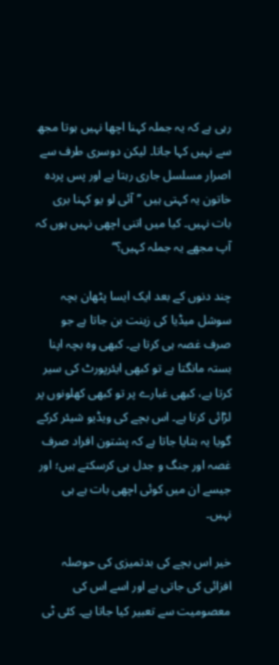رہی ہے کہ یہ جملہ کہنا اچھا نہیں ہوتا مجھ سے نہیں کہا جاتا۔ لیکن دوسری طرف سے اصرار مسلسل جاری رہتا ہے اور پس پردہ خاتون یہ کہتی ہیں ’’آئی لو یو کہنا بری بات نہیں۔ کیا میں اتنی اچھی نہیں ہوں کہ آپ مجھے یہ جملہ کہیں؟‘‘

چند دنوں کے بعد ایک ایسا پٹھان بچہ سوشل میڈیا کی زینت بن جاتا ہے جو صرف غصہ ہی کرتا ہے۔ کبھی وہ بچہ اپنا بستہ مانگتا ہے تو کبھی ایئرپورٹ کی سیر کرتا ہے، کبھی غبارے پر تو کبھی کھلونوں پر لڑائی کرتا ہے۔ اس بچے کی ویڈیو شیئر کرکے گویا یہ بتایا جاتا ہے کہ پشتون افراد صرف غصہ اور جنگ و جدل ہی کرسکتے ہیں؛ اور جیسے ان میں کوئی اچھی بات ہے ہی نہیں۔

خیر اس بچے کی بدتمیزی کی حوصلہ افزائی کی جاتی ہے اور اسے اس کی معصومیت سے تعبیر کیا جاتا ہے۔ کئی ٹی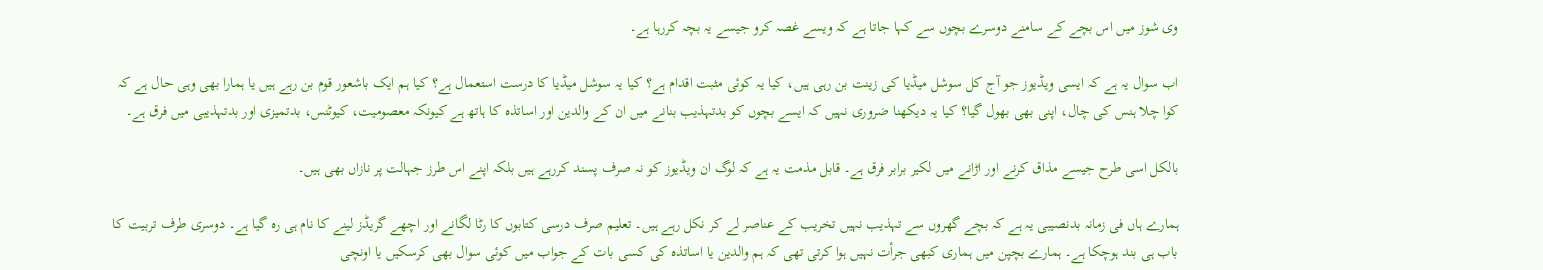وی شوز میں اس بچے کے سامنے دوسرے بچوں سے کہا جاتا ہے کہ ویسے غصہ کرو جیسے یہ بچہ کررہا ہے۔

اب سوال یہ ہے کہ ایسی ویڈیوز جو آج کل سوشل میڈیا کی زینت بن رہی ہیں، کیا یہ کوئی مثبت اقدام ہے؟ کیا یہ سوشل میڈیا کا درست استعمال ہے؟ کیا ہم ایک باشعور قوم بن رہے ہیں یا ہمارا بھی وہی حال ہے کہ کوا چلا ہنس کی چال، اپنی بھی بھول گیا؟ کیا یہ دیکھنا ضروری نہیں کہ ایسے بچوں کو بدتہذیب بنانے میں ان کے والدین اور اساتذہ کا ہاتھ ہے کیونکہ معصومیت، کیوٹنس، بدتمیزی اور بدتہذیبی میں فرق ہے۔

بالکل اسی طرح جیسے مذاق کرنے اور اڑانے میں لکیر برابر فرق ہے۔ قابل مذمت یہ ہے کہ لوگ ان ویڈیوز کو نہ صرف پسند کررہے ہیں بلکہ اپنے اس طرز جہالت پر نازاں بھی ہیں۔

ہمارے ہاں فی زمانہ بدنصیبی یہ ہے کہ بچے گھروں سے تہذیب نہیں تخریب کے عناصر لے کر نکل رہے ہیں۔ تعلیم صرف درسی کتابوں کا رٹا لگانے اور اچھے گریڈز لینے کا نام ہی رہ گیا ہے۔ دوسری طرف تربیت کا باب ہی بند ہوچکا ہے۔ ہمارے بچپن میں ہماری کبھی جرأت نہیں ہوا کرتی تھی کہ ہم والدین یا اساتذہ کی کسی بات کے جواب میں کوئی سوال بھی کرسکیں یا اونچی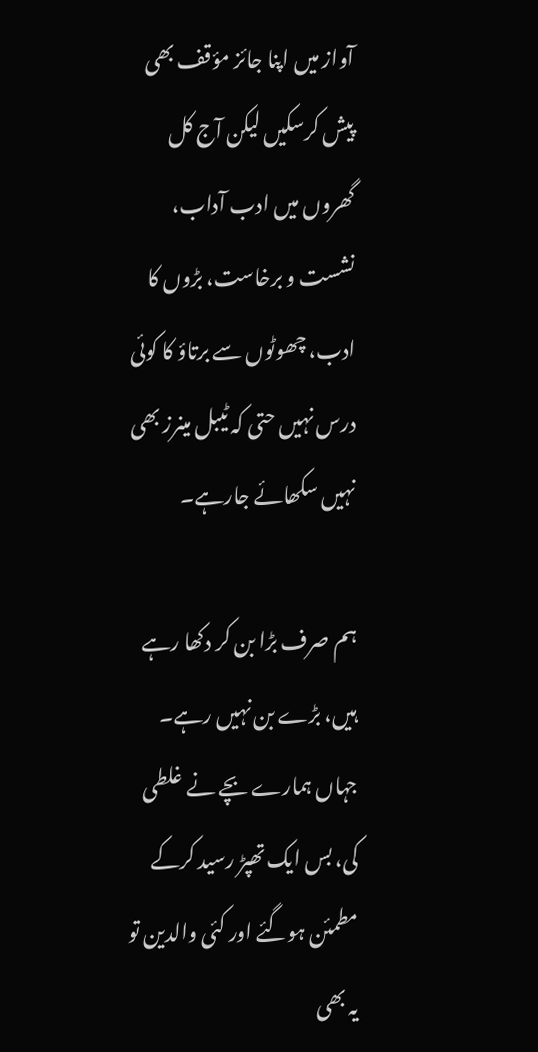آواز میں اپنا جائز مؤقف بھی پیش کرسکیں لیکن آج کل گھروں میں ادب آداب، نشست و برخاست، بڑوں کا ادب، چھوٹوں سے برتاؤ کا کوئی درس نہیں حتی کہ ٹیبل مینرز بھی نہیں سکھائے جارہے۔

ہم صرف بڑا بن کر دکھا رہے ہیں، بڑے بن نہیں رہے۔ جہاں ہمارے بچے نے غلطی کی، بس ایک تھپڑ رسید کرکے مطمئن ہوگئے اور کئی والدین تو یہ بھی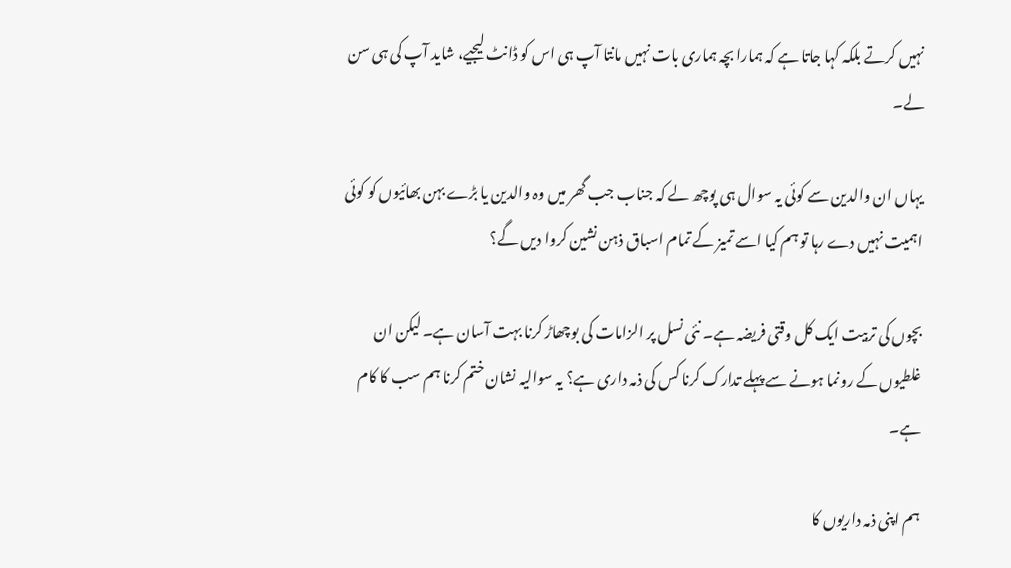نہیں کرتے بلکہ کہا جاتا ہے کہ ہمارا بچہ ہماری بات نہیں مانتا آپ ہی اس کو ڈانٹ لیجیے، شاید آپ کی ہی سن لے۔

یہاں ان والدین سے کوئی یہ سوال ہی پوچھ لے کہ جناب جب گھر میں وہ والدین یا بڑے بہن بھائیوں کو کوئی اہمیت نہیں دے رہا تو ہم کیا اسے تمیز کے تمام اسباق ذہن نشین کروا دیں گے؟

بچوں کی تربیت ایک کل وقتی فریضہ ہے۔ نئی نسل پر الزامات کی بوچھاڑ کرنا بہت آسان ہے۔ لیکن ان غلطیوں کے رونما ہونے سے پہلے تدارک کرنا کس کی ذمہ داری ہے؟ یہ سوالیہ نشان ختم کرنا ہم سب کا کام ہے۔

ہم اپنی ذمہ داریوں کا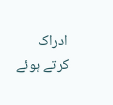ادراک کرتے ہوئے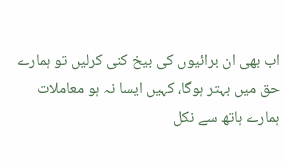اب بھی ان برائیوں کی بیخ کنی کرلیں تو ہمارے حق میں بہتر ہوگا، کہیں ایسا نہ ہو معاملات ہمارے ہاتھ سے نکل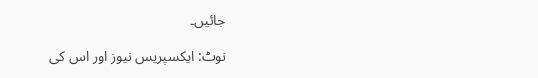جائیں۔

نوٹ: ایکسپریس نیوز اور اس کی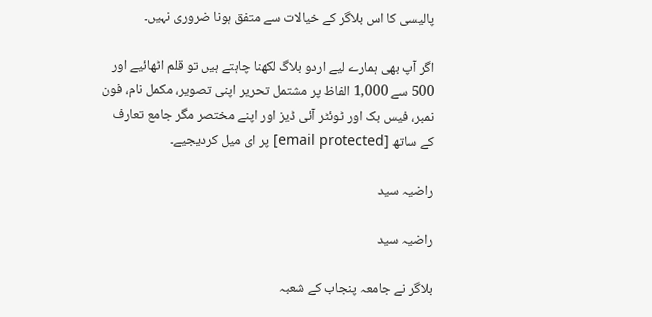پالیسی کا اس بلاگر کے خیالات سے متفق ہونا ضروری نہیں۔

اگر آپ بھی ہمارے لیے اردو بلاگ لکھنا چاہتے ہیں تو قلم اٹھائیے اور 500 سے 1,000 الفاظ پر مشتمل تحریر اپنی تصویر، مکمل نام، فون نمبر، فیس بک اور ٹوئٹر آئی ڈیز اور اپنے مختصر مگر جامع تعارف کے ساتھ [email protected] پر ای میل کردیجیے۔

راضیہ سید

راضیہ سید

بلاگر نے جامعہ پنجاب کے شعبہ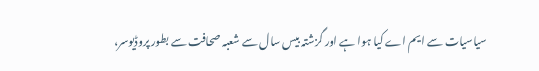سیاسیات سے ایم اے کیا ہوا ہے اور گزشتہ بیس سال سے شعبہ صحافت سے بطور پروڈیوسر،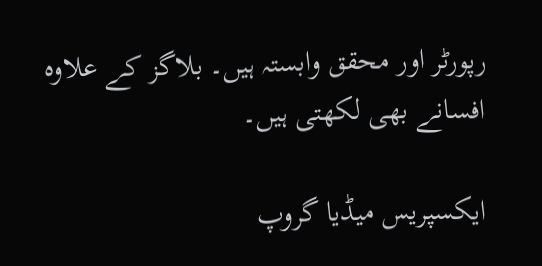رپورٹر اور محقق وابستہ ہیں۔ بلاگز کے علاوہ افسانے بھی لکھتی ہیں۔

ایکسپریس میڈیا گروپ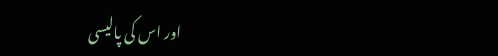اور اس کی پالیسی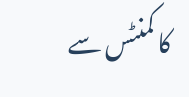کا کمنٹس سے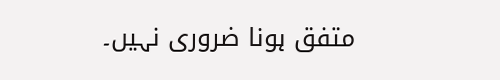متفق ہونا ضروری نہیں۔